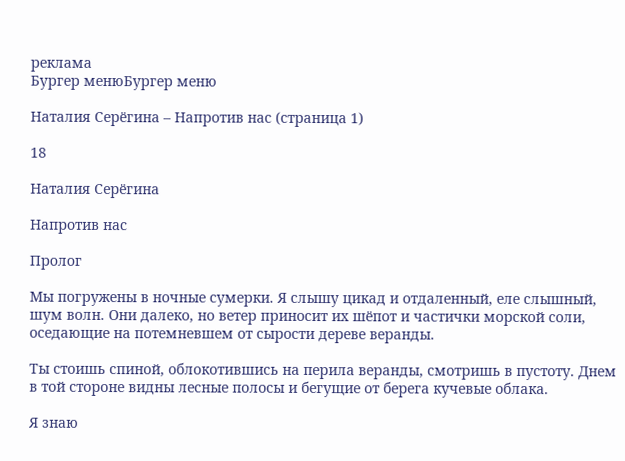реклама
Бургер менюБургер меню

Наталия Серёгина – Напротив нас (страница 1)

18

Наталия Серёгина

Напротив нас

Пролог

Мы погружены в ночные сумерки. Я слышу цикад и отдаленный, еле слышный, шум волн. Они далеко, но ветер приносит их шёпот и частички морской соли, оседающие на потемневшем от сырости дереве веранды.

Ты стоишь спиной, облокотившись на перила веранды, смотришь в пустоту. Днем в той стороне видны лесные полосы и бегущие от берега кучевые облака.

Я знаю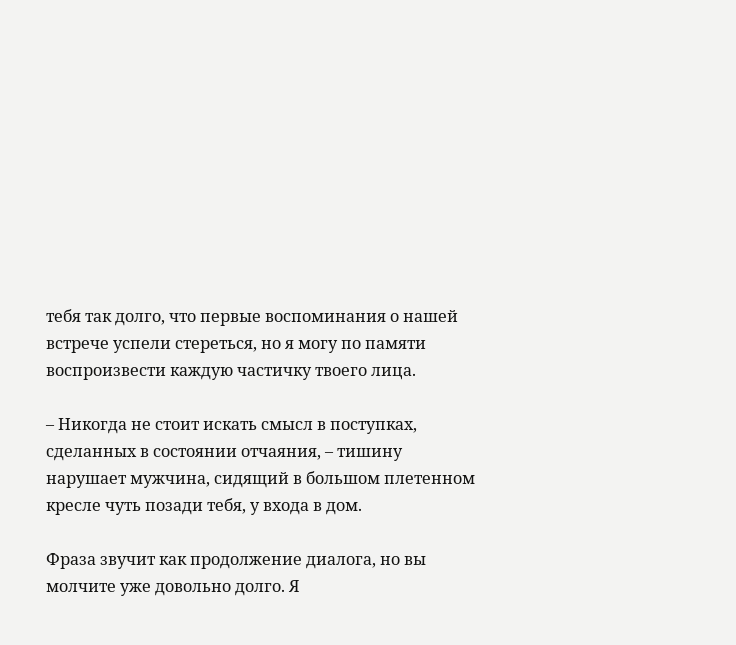тебя так долго, что первые воспоминания о нашей встрече успели стереться, но я могу по памяти воспроизвести каждую частичку твоего лица.

– Никогда не стоит искать смысл в поступках, сделанных в состоянии отчаяния, – тишину нарушает мужчина, сидящий в большом плетенном кресле чуть позади тебя, у входа в дом.

Фраза звучит как продолжение диалога, но вы молчите уже довольно долго. Я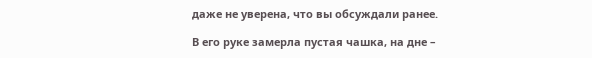даже не уверена, что вы обсуждали ранее.

В его руке замерла пустая чашка, на дне –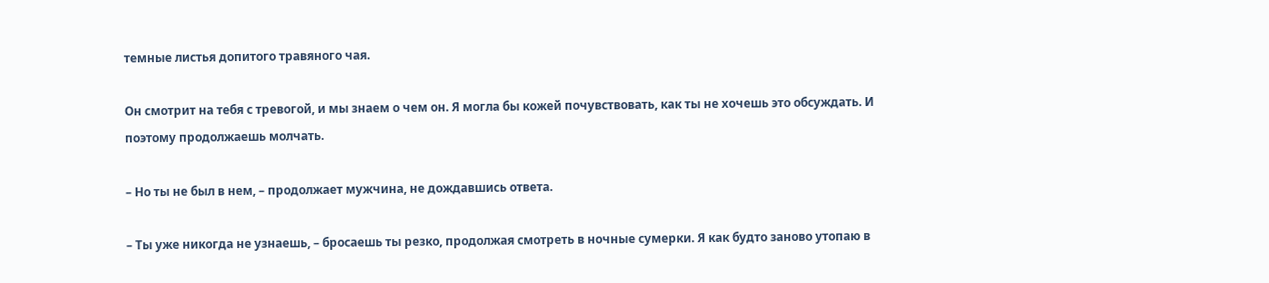темные листья допитого травяного чая.

Он смотрит на тебя с тревогой, и мы знаем о чем он. Я могла бы кожей почувствовать, как ты не хочешь это обсуждать. И поэтому продолжаешь молчать.

– Но ты не был в нем, – продолжает мужчина, не дождавшись ответа.

– Ты уже никогда не узнаешь, – бросаешь ты резко, продолжая смотреть в ночные сумерки. Я как будто заново утопаю в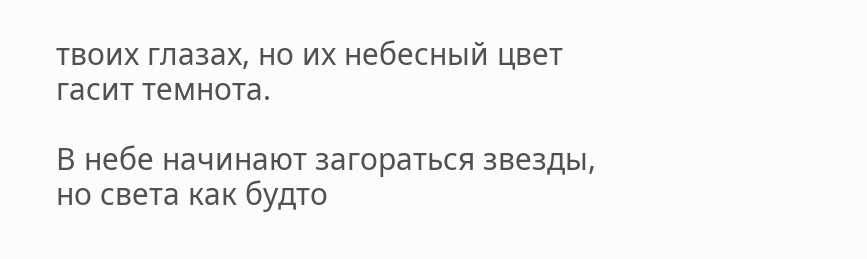твоих глазах, но их небесный цвет гасит темнота.

В небе начинают загораться звезды, но света как будто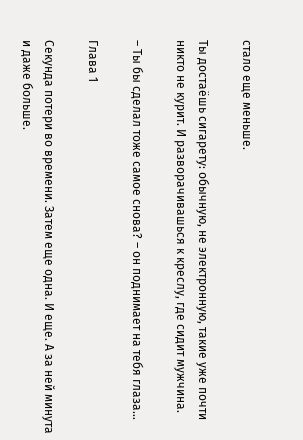стало еще меньше.

Ты достаёшь сигарету: обычную, не электронную, такие уже почти никто не курит. И разворачивашься к креслу, где сидит мужчина.

– Ты бы сделал тоже самое снова? – он поднимает на тебя глаза…

Глава 1

Секунда потери во времени. Затем еще одна. И еще. А за ней минута и даже больше.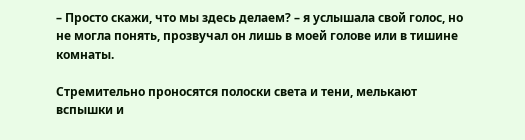– Просто скажи, что мы здесь делаем? – я услышала свой голос, но не могла понять, прозвучал он лишь в моей голове или в тишине комнаты.

Стремительно проносятся полоски света и тени, мелькают вспышки и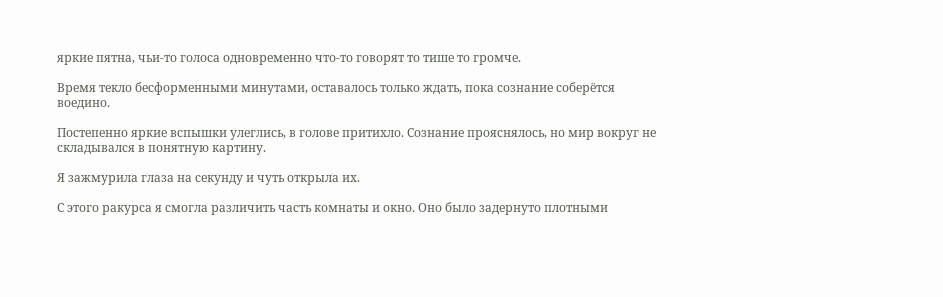яркие пятна, чьи-то голоса одновременно что-то говорят то тише то громче.

Время текло бесформенными минутами, оставалось только ждать, пока сознание соберётся воедино.

Постепенно яркие вспышки улеглись, в голове притихло. Сознание прояснялось, но мир вокруг не складывался в понятную картину.

Я зажмурила глаза на секунду и чуть открыла их.

С этого ракурса я смогла различить часть комнаты и окно. Оно было задернуто плотными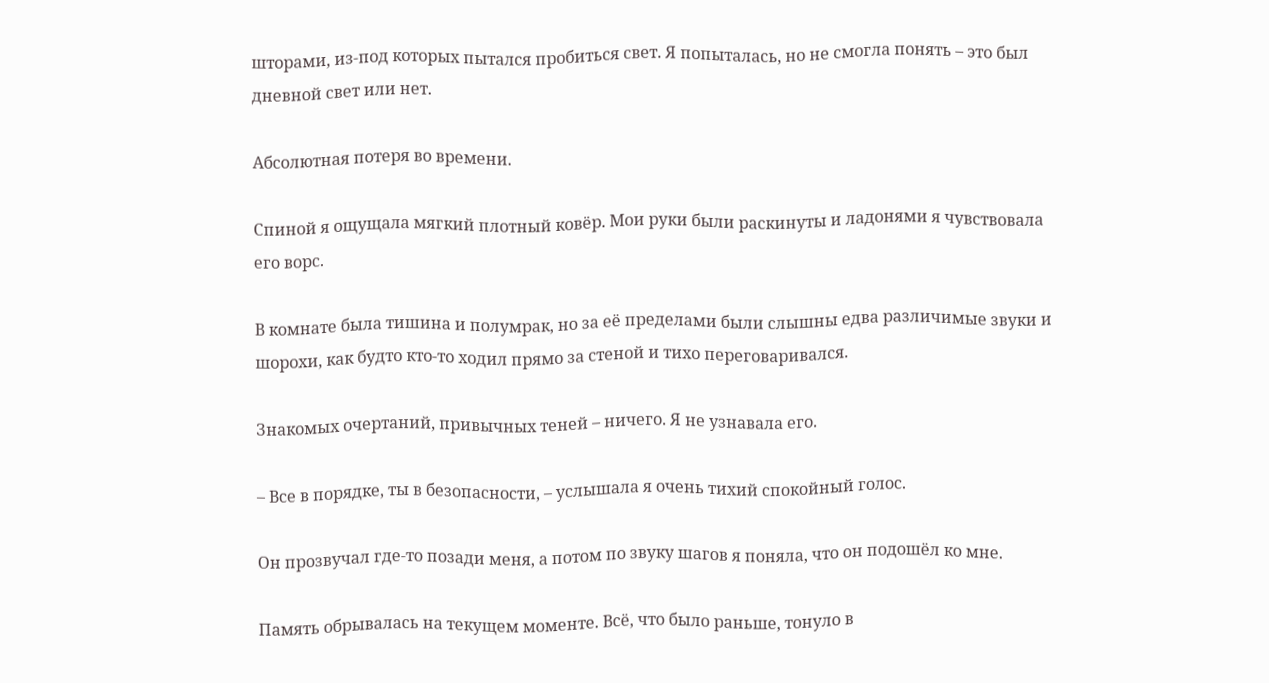шторами, из-под которых пытался пробиться свет. Я попыталась, но не смогла понять – это был дневной свет или нет.

Абсолютная потеря во времени.

Спиной я ощущала мягкий плотный ковёр. Мои руки были раскинуты и ладонями я чувствовала его ворс.

В комнате была тишина и полумрак, но за её пределами были слышны едва различимые звуки и шорохи, как будто кто-то ходил прямо за стеной и тихо переговаривался.

Знакомых очертаний, привычных теней – ничего. Я не узнавала его.

– Все в порядке, ты в безопасности, – услышала я очень тихий спокойный голос.

Он прозвучал где-то позади меня, а потом по звуку шагов я поняла, что он подошёл ко мне.

Память обрывалась на текущем моменте. Всё, что было раньше, тонуло в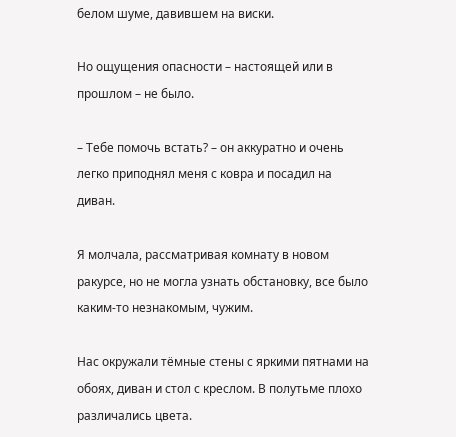белом шуме, давившем на виски.

Но ощущения опасности – настоящей или в прошлом – не было.

– Тебе помочь встать? – он аккуратно и очень легко приподнял меня с ковра и посадил на диван.

Я молчала, рассматривая комнату в новом ракурсе, но не могла узнать обстановку, все было каким-то незнакомым, чужим.

Нас окружали тёмные стены с яркими пятнами на обоях, диван и стол с креслом. В полутьме плохо различались цвета.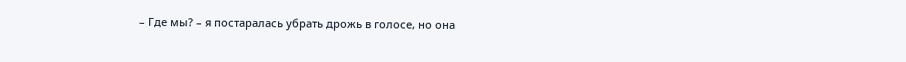– Где мы? – я постаралась убрать дрожь в голосе, но она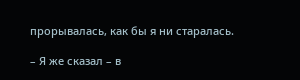прорывалась, как бы я ни старалась.

– Я же сказал – в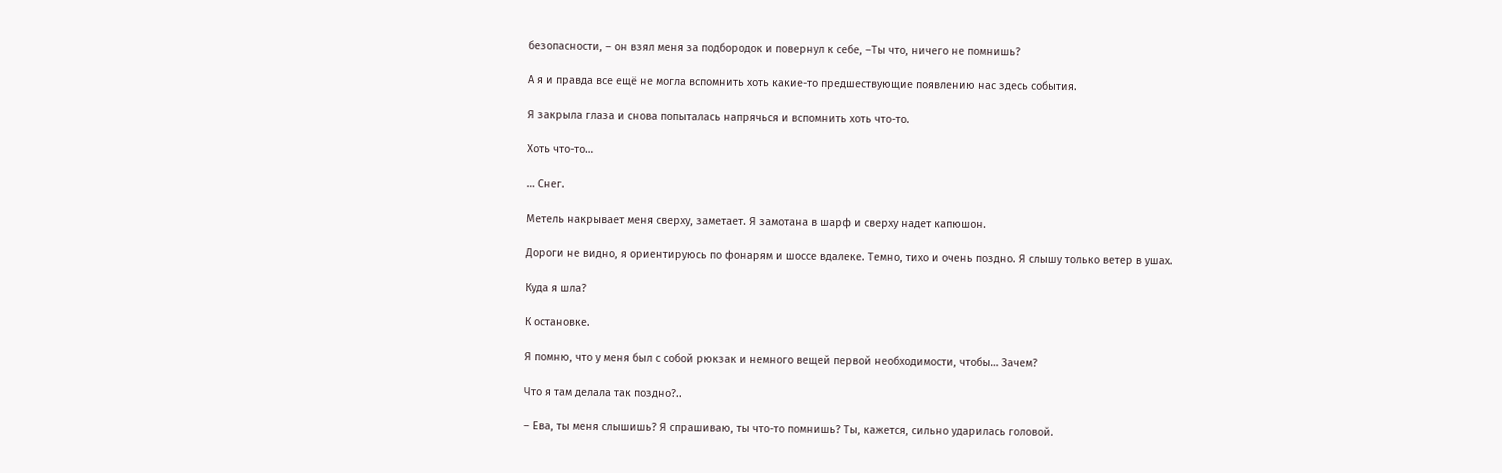безопасности, – он взял меня за подбородок и повернул к себе, –Ты что, ничего не помнишь?

А я и правда все ещё не могла вспомнить хоть какие-то предшествующие появлению нас здесь события.

Я закрыла глаза и снова попыталась напрячься и вспомнить хоть что-то.

Хоть что-то…

… Снег.

Метель накрывает меня сверху, заметает. Я замотана в шарф и сверху надет капюшон.

Дороги не видно, я ориентируюсь по фонарям и шоссе вдалеке. Темно, тихо и очень поздно. Я слышу только ветер в ушах.

Куда я шла?

К остановке.

Я помню, что у меня был с собой рюкзак и немного вещей первой необходимости, чтобы… Зачем?

Что я там делала так поздно?..

– Ева, ты меня слышишь? Я спрашиваю, ты что-то помнишь? Ты, кажется, сильно ударилась головой.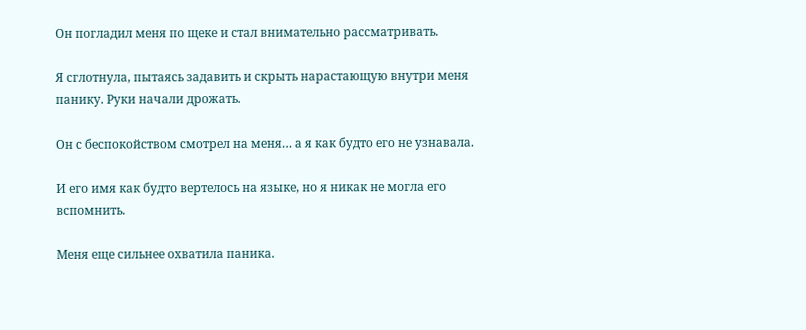Он погладил меня по щеке и стал внимательно рассматривать.

Я сглотнула, пытаясь задавить и скрыть нарастающую внутри меня панику. Руки начали дрожать.

Он с беспокойством смотрел на меня… а я как будто его не узнавала.

И его имя как будто вертелось на языке, но я никак не могла его вспомнить.

Меня еще сильнее охватила паника.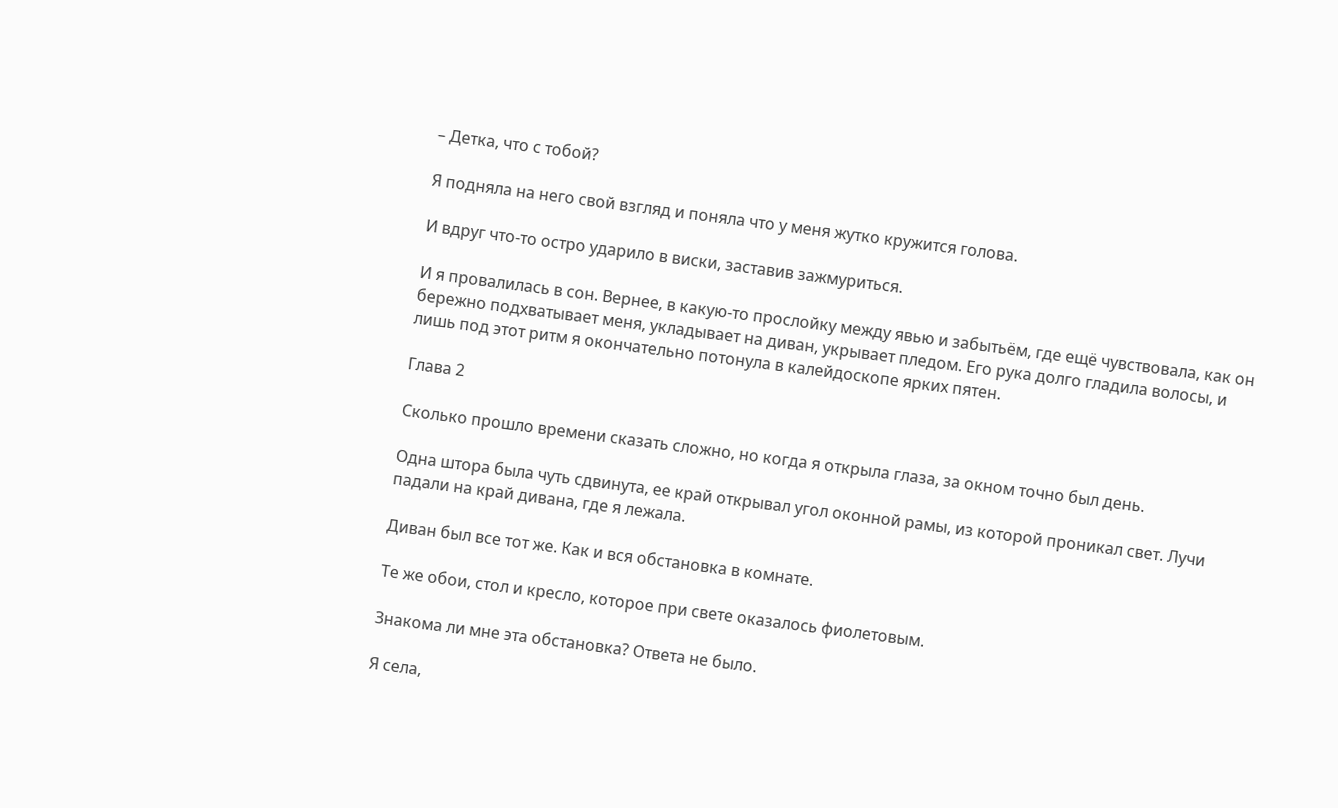– Детка, что с тобой?

Я подняла на него свой взгляд и поняла что у меня жутко кружится голова.

И вдруг что-то остро ударило в виски, заставив зажмуриться.

И я провалилась в сон. Вернее, в какую-то прослойку между явью и забытьём, где ещё чувствовала, как он бережно подхватывает меня, укладывает на диван, укрывает пледом. Его рука долго гладила волосы, и лишь под этот ритм я окончательно потонула в калейдоскопе ярких пятен.

Глава 2

Сколько прошло времени сказать сложно, но когда я открыла глаза, за окном точно был день.

Одна штора была чуть сдвинута, ее край открывал угол оконной рамы, из которой проникал свет. Лучи падали на край дивана, где я лежала.

Диван был все тот же. Как и вся обстановка в комнате.

Те же обои, стол и кресло, которое при свете оказалось фиолетовым.

Знакома ли мне эта обстановка? Ответа не было.

Я села,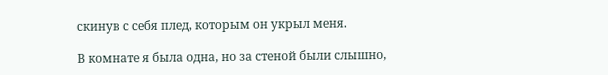скинув с себя плед, которым он укрыл меня.

В комнате я была одна, но за стеной были слышно,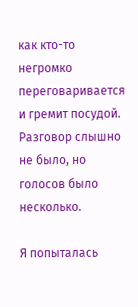как кто-то негромко переговаривается и гремит посудой. Разговор слышно не было, но голосов было несколько.

Я попыталась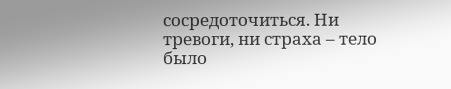сосредоточиться. Ни тревоги, ни страха – тело было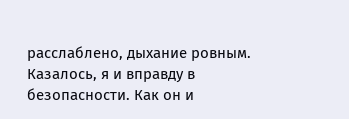расслаблено, дыхание ровным. Казалось, я и вправду в безопасности. Как он и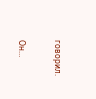говорил.

Он…